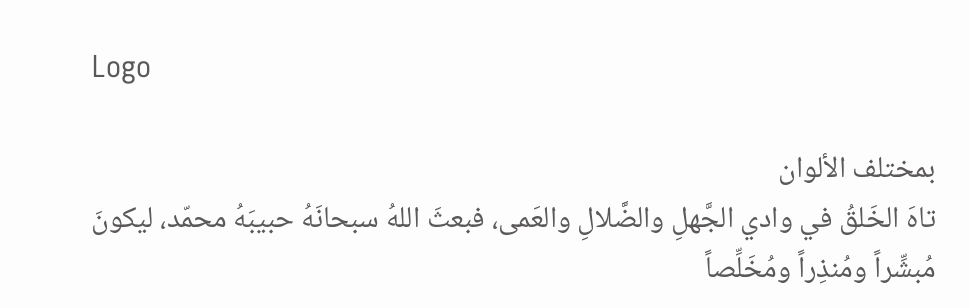Logo

بمختلف الألوان
تاهَ الخَلقُ في وادي الجَّهلِ والضَّلالِ والعَمى، فبعثَ اللهُ سبحانَهُ حبيبَهُ محمّد، ليكونَ مُبشِّراً ومُنذِراً ومُخَلِّصاً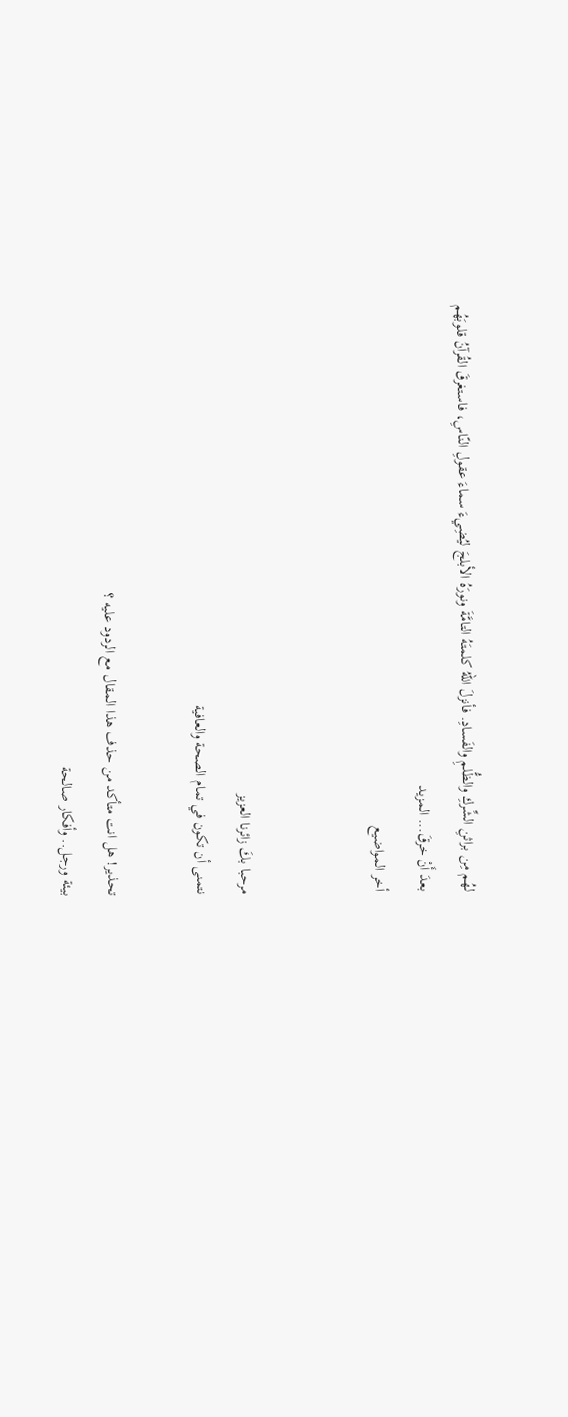لهُم مِن براثنِ الشِّركِ والظُّلمِ والفَسادِ. فأنزلَ اللهُ كلمتَهُ التامَّةَ ونورَهُ الأبلجَ ليُضِيءَ سماءَ عقولِ النّاسِ، فاستغرقَ القُرآنُ قلوبَهُم بعدَ أَنْ خرقَ... المزيد
أخر المواضيع


مرحبا بكَ زائرنا العزيز
نتمنى أن تكون في تمام الصحة والعافية

تحذير! هل انت متأكد من حذف هذا المقال مع الردود عليه ؟
بيئة ورجل.. وأفكار صالحة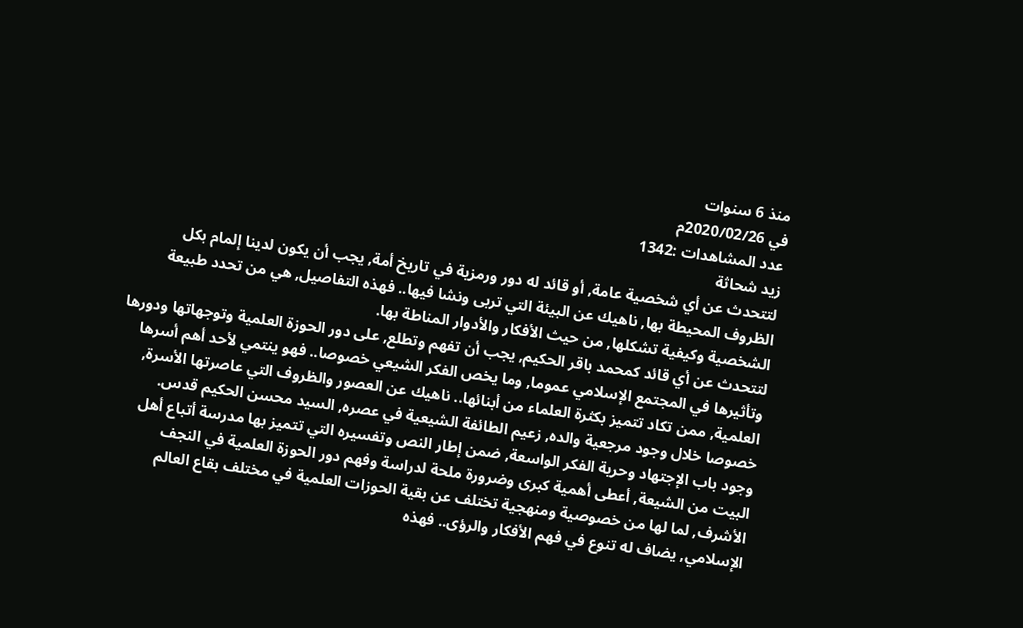منذ 6 سنوات
في 2020/02/26م
عدد المشاهدات :1342
زيد شحاثة
لتتحدث عن أي شخصية عامة, أو قائد له دور ورمزية في تاريخ أمة, يجب أن يكون لدينا إلمام بكل الظروف المحيطة بها, ناهيك عن البيئة التي تربى ونشا فيها.. فهذه التفاصيل, هي من تحدد طبيعة الشخصية وكيفية تشكلها, من حيث الأفكار والأدوار المناطة بها.
لتتحدث عن أي قائد كمحمد باقر الحكيم, يجب أن تفهم وتطلع, على دور الحوزة العلمية وتوجهاتها ودورها وتأثيرها في المجتمع الإسلامي عموما, وما يخص الفكر الشيعي خصوصا.. فهو ينتمي لأحد أهم أسرها العلمية, ممن تكاد تتميز بكثرة العلماء من أبنائها.. ناهيك عن العصور والظروف التي عاصرتها الأسرة, خصوصا خلال وجود مرجعية والده, زعيم الطائفة الشيعية في عصره, السيد محسن الحكيم قدس.
وجود باب الإجتهاد وحرية الفكر الواسعة, ضمن إطار النص وتفسيره التي تتميز بها مدرسة أتباع أهل البيت من الشيعة, أعطى أهمية كبرى وضرورة ملحة لدراسة وفهم دور الحوزة العلمية في النجف الأشرف, لما لها من خصوصية ومنهجية تختلف عن بقية الحوزات العلمية في مختلف بقاع العالم الإسلامي, يضاف له تنوع في فهم الأفكار والرؤى.. فهذه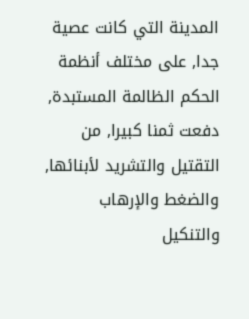المدينة التي كانت عصية جدا, على مختلف أنظمة الحكم الظالمة المستبدة, دفعت ثمنا كبيرا, من التقتيل والتشريد لأبنائها, والضغط والإرهاب والتنكيل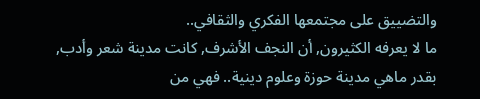والتضييق على مجتمعها الفكري والثقافي..
ما لا يعرفه الكثيرون, أن النجف الأشرف, كانت مدينة شعر وأدب, بقدر ماهي مدينة حوزة وعلوم دينية.. فهي من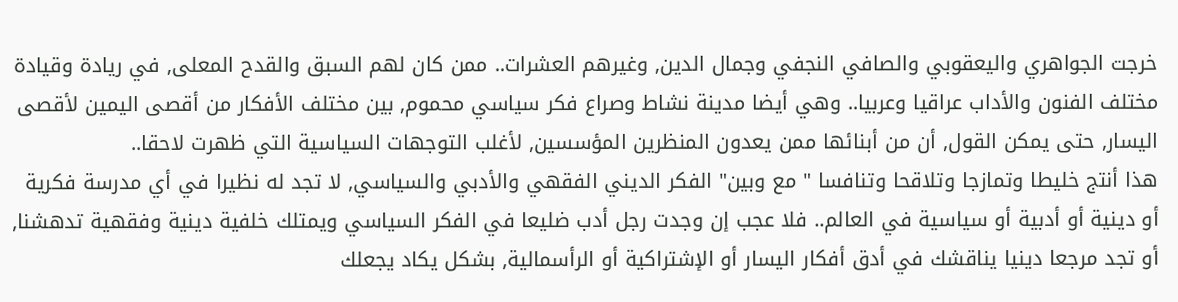خرجت الجواهري واليعقوبي والصافي النجفي وجمال الدين, وغيرهم العشرات.. ممن كان لهم السبق والقدح المعلى, في ريادة وقيادة مختلف الفنون والأداب عراقيا وعربيا.. وهي أيضا مدينة نشاط وصراع فكر سياسي محموم, بين مختلف الأفكار من أقصى اليمين لأقصى اليسار, حتى يمكن القول, أن من أبنائها ممن يعدون المنظرين المؤسسين, لأغلب التوجهات السياسية التي ظهرت لاحقا..
هذا أنتج خليطا وتمازجا وتلاقحا وتنافسا " مع وبين" الفكر الديني الفقهي والأدبي والسياسي, لا تجد له نظيرا في أي مدرسة فكرية أو دينية أو أدبية أو سياسية في العالم.. فلا عجب إن وجدت رجل أدب ضليعا في الفكر السياسي ويمتلك خلفية دينية وفقهية تدهشنا, أو تجد مرجعا دينيا يناقشك في أدق أفكار اليسار أو الإشتراكية أو الرأسمالية, بشكل يكاد يجعلك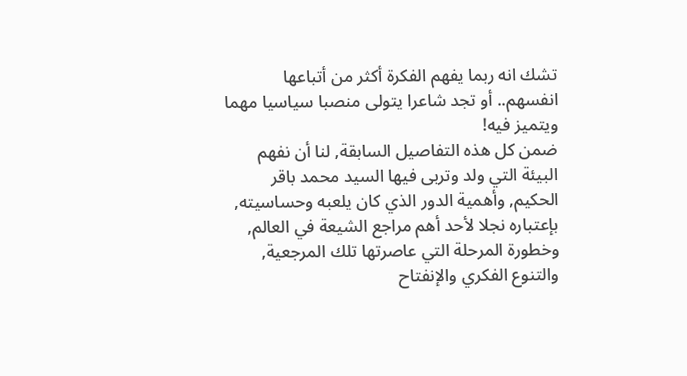تشك انه ربما يفهم الفكرة أكثر من أتباعها انفسهم.. أو تجد شاعرا يتولى منصبا سياسيا مهما ويتميز فيه!
ضمن كل هذه التفاصيل السابقة, لنا أن نفهم البيئة التي ولد وتربى فيها السيد محمد باقر الحكيم, وأهمية الدور الذي كان يلعبه وحساسيته, بإعتباره نجلا لأحد أهم مراجع الشيعة في العالم, وخطورة المرحلة التي عاصرتها تلك المرجعية, والتنوع الفكري والإنفتاح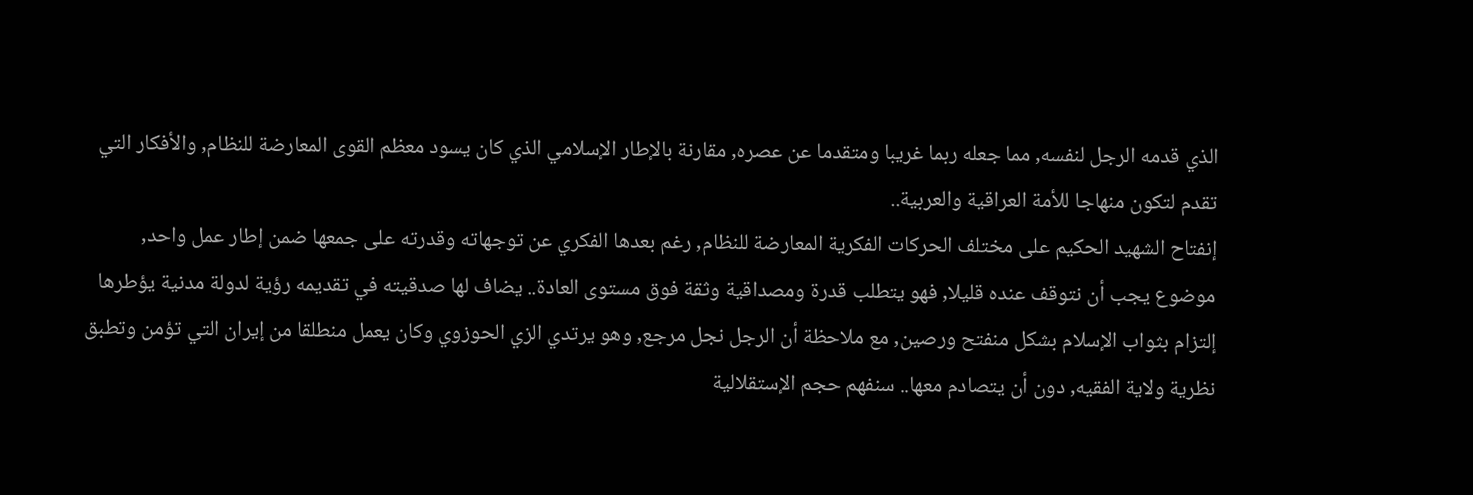الذي قدمه الرجل لنفسه, مما جعله ربما غريبا ومتقدما عن عصره, مقارنة بالإطار الإسلامي الذي كان يسود معظم القوى المعارضة للنظام, والأفكار التي تقدم لتكون منهاجا للأمة العراقية والعربية..
إنفتاح الشهيد الحكيم على مختلف الحركات الفكرية المعارضة للنظام, رغم بعدها الفكري عن توجهاته وقدرته على جمعها ضمن إطار عمل واحد, موضوع يجب أن نتوقف عنده قليلا, فهو يتطلب قدرة ومصداقية وثقة فوق مستوى العادة.. يضاف لها صدقيته في تقديمه رؤية لدولة مدنية يؤطرها إلتزام بثواب الإسلام بشكل منفتح ورصين, مع ملاحظة أن الرجل نجل مرجع, وهو يرتدي الزي الحوزوي وكان يعمل منطلقا من إيران التي تؤمن وتطبق نظرية ولاية الفقيه, دون أن يتصادم معها.. سنفهم حجم الإستقلالية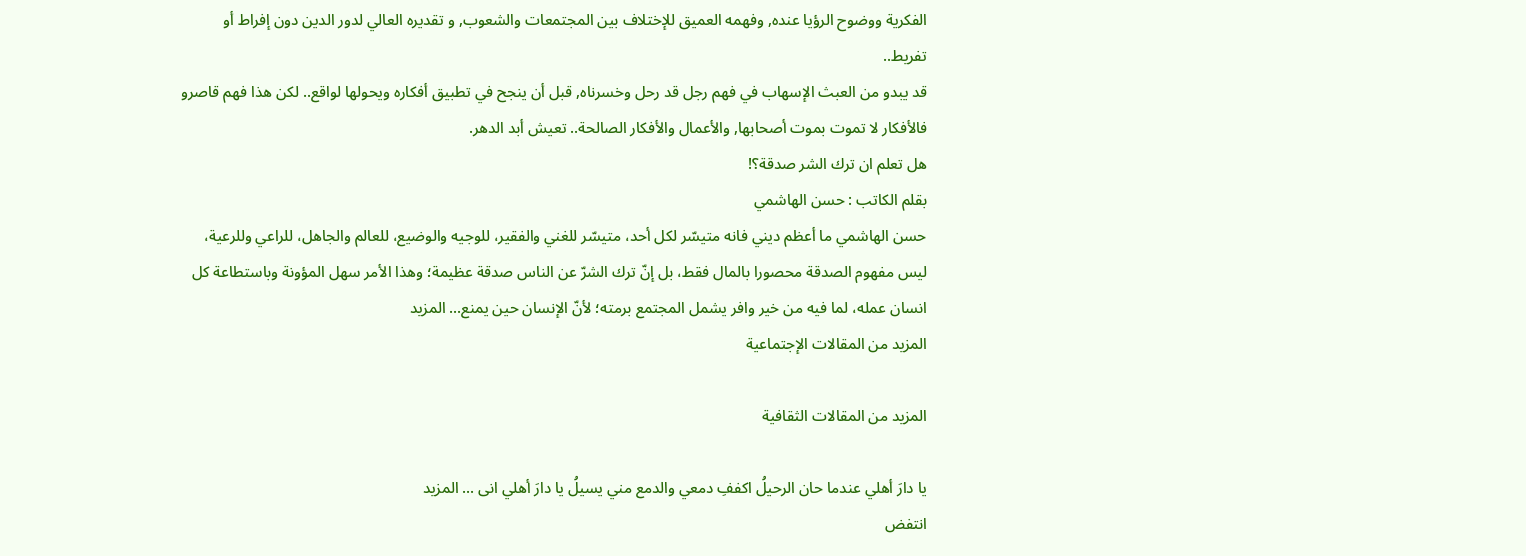الفكرية ووضوح الرؤيا عنده, وفهمه العميق للإختلاف بين المجتمعات والشعوب, و تقديره العالي لدور الدين دون إفراط أو تفريط..
قد يبدو من العبث الإسهاب في فهم رجل قد رحل وخسرناه, قبل أن ينجح في تطبيق أفكاره ويحولها لواقع.. لكن هذا فهم قاصرو فالأفكار لا تموت بموت أصحابها, والأعمال والأفكار الصالحة.. تعيش أبد الدهر.
هل تعلم ان ترك الشر صدقة؟!
بقلم الكاتب : حسن الهاشمي
حسن الهاشمي ما أعظم ديني فانه متيسّر لكل أحد، متيسّر للغني والفقير، للوجيه والوضيع، للعالم والجاهل، للراعي وللرعية، ليس مفهوم الصدقة محصورا بالمال فقط، بل إنّ ترك الشرّ عن الناس صدقة عظيمة؛ وهذا الأمر سهل المؤونة وباستطاعة كل انسان عمله، لما فيه من خير وافر يشمل المجتمع برمته؛ لأنّ الإنسان حين يمنع... المزيد
المزيد من المقالات الإجتماعية

المزيد من المقالات الثقافية

يا دارَ أهلي عندما حان الرحيلُ اكففِ دمعي والدمع مني يسيلُ يا دارَ أهلي انى ... المزيد
انتفض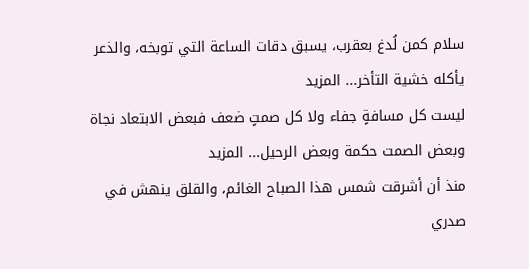سلام كمن لُدغ بعقرب، يسبق دقات الساعة التي توبخه، والذعر يأكله خشية التأخر... المزيد
ليست كل مسافةٍ جفاء ولا كل صمتٍ ضعف فبعض الابتعاد نجاة وبعض الصمت حكمة وبعض الرحيل... المزيد
منذ أن أشرقت شمس هذا الصباح الغائم، والقلق ينهش في صدري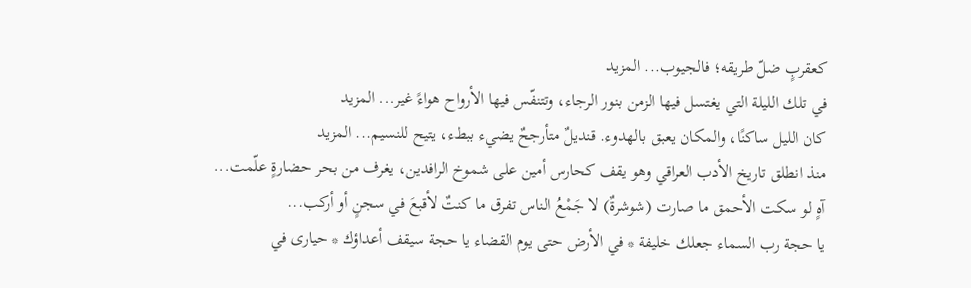كعقربٍ ضلّ طريقه؛ فالجيوب... المزيد
في تلك الليلة التي يغتسل فيها الزمن بنور الرجاء، وتتنفّس فيها الأرواح هواءً غير... المزيد
كان الليل ساكنًا، والمكان يعبق بالهدوء. قنديلٌ متأرجحٌ يضيء ببطء، يتيح للنسيم... المزيد
منذ انطلق تاريخ الأدب العراقي وهو يقف كحارس أمين على شموخ الرافدين، يغرف من بحر حضارةٍ علّمت...
آهٍ لو سكت الأحمق ما صارت (شوشرةٌ) لا جَمْعُ الناس تفرق ما كنتٌ لأقبعَ في سجنٍ أو أركب...
يا حجة رب السماء جعلك خليفة * في الأرض حتى يوم القضاء يا حجة سيقف أعداؤك * حيارى في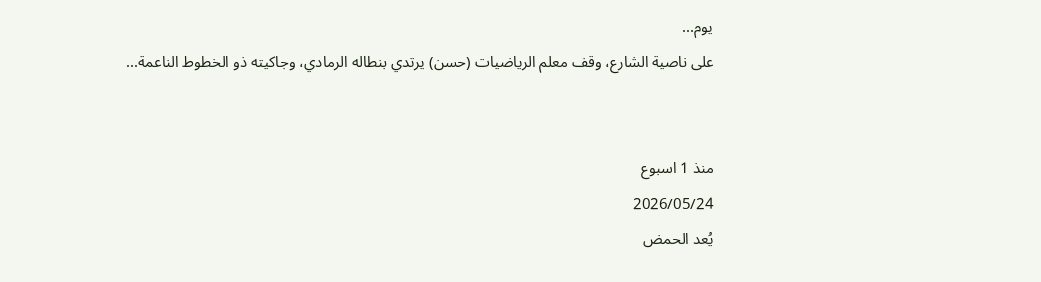يوم...
على ناصية الشارع، وقف معلم الرياضيات (حسن) يرتدي بنطاله الرمادي، وجاكيته ذو الخطوط الناعمة...


منذ 1 اسبوع
2026/05/24
يُعد الحمض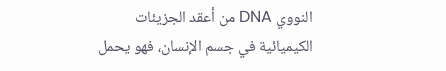النووي DNA من أعقد الجزيئات الكيميائية في جسم الإنسان، فهو يحمل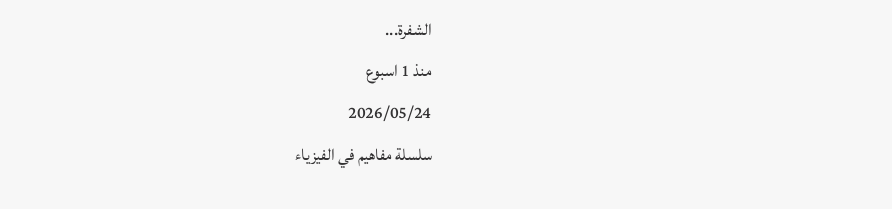الشفرة...
منذ 1 اسبوع
2026/05/24
سلسلة مفاهيم في الفيزياء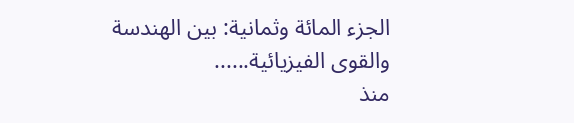الجزء المائة وثمانية: بين الهندسة والقوى الفيزيائية......
منذ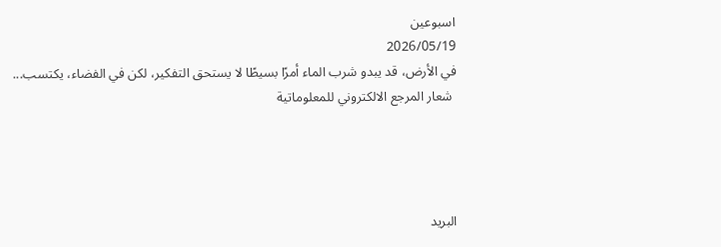اسبوعين
2026/05/19
في الأرض، قد يبدو شرب الماء أمرًا بسيطًا لا يستحق التفكير، لكن في الفضاء، يكتسب...
 شعار المرجع الالكتروني للمعلوماتية




البريد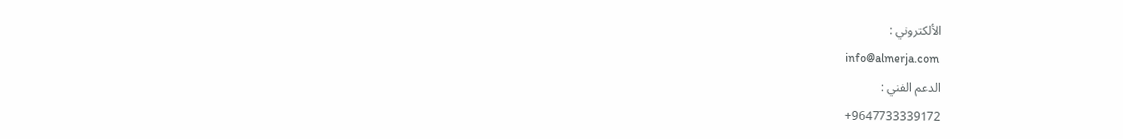الألكتروني :
info@almerja.com
الدعم الفني :
9647733339172+